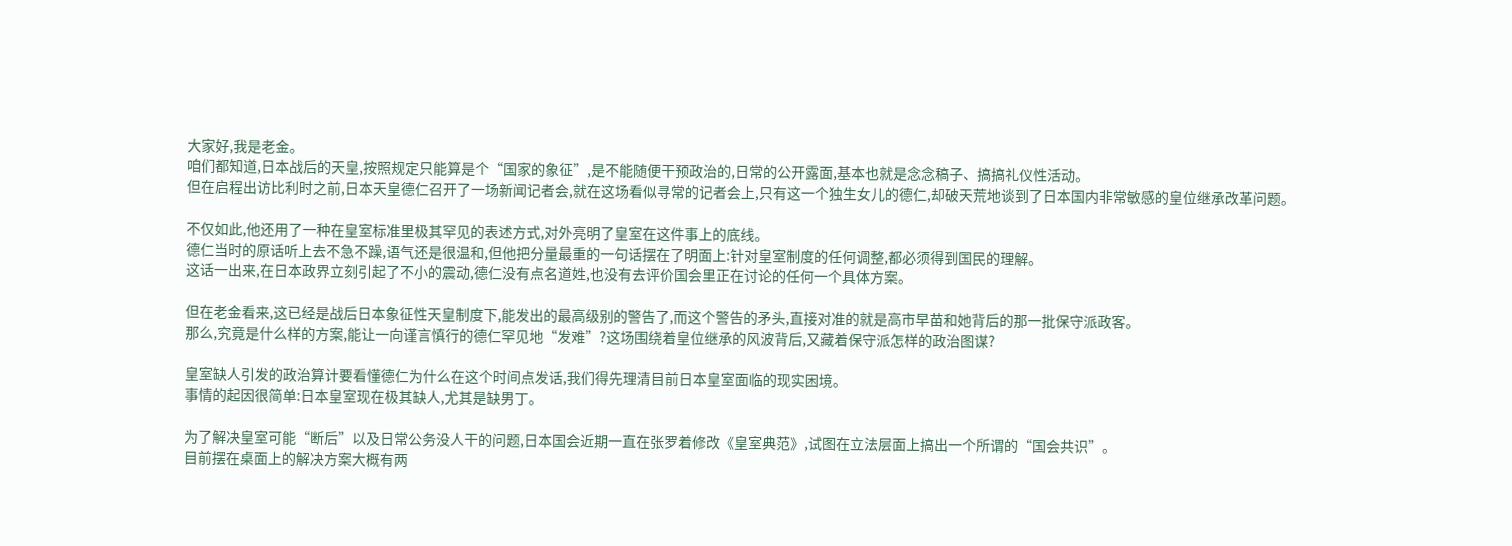大家好,我是老金。
咱们都知道,日本战后的天皇,按照规定只能算是个“国家的象征”,是不能随便干预政治的,日常的公开露面,基本也就是念念稿子、搞搞礼仪性活动。
但在启程出访比利时之前,日本天皇德仁召开了一场新闻记者会,就在这场看似寻常的记者会上,只有这一个独生女儿的德仁,却破天荒地谈到了日本国内非常敏感的皇位继承改革问题。

不仅如此,他还用了一种在皇室标准里极其罕见的表述方式,对外亮明了皇室在这件事上的底线。
德仁当时的原话听上去不急不躁,语气还是很温和,但他把分量最重的一句话摆在了明面上:针对皇室制度的任何调整,都必须得到国民的理解。
这话一出来,在日本政界立刻引起了不小的震动,德仁没有点名道姓,也没有去评价国会里正在讨论的任何一个具体方案。

但在老金看来,这已经是战后日本象征性天皇制度下,能发出的最高级别的警告了,而这个警告的矛头,直接对准的就是高市早苗和她背后的那一批保守派政客。
那么,究竟是什么样的方案,能让一向谨言慎行的德仁罕见地“发难”?这场围绕着皇位继承的风波背后,又藏着保守派怎样的政治图谋?

皇室缺人引发的政治算计要看懂德仁为什么在这个时间点发话,我们得先理清目前日本皇室面临的现实困境。
事情的起因很简单:日本皇室现在极其缺人,尤其是缺男丁。

为了解决皇室可能“断后”以及日常公务没人干的问题,日本国会近期一直在张罗着修改《皇室典范》,试图在立法层面上搞出一个所谓的“国会共识”。
目前摆在桌面上的解决方案大概有两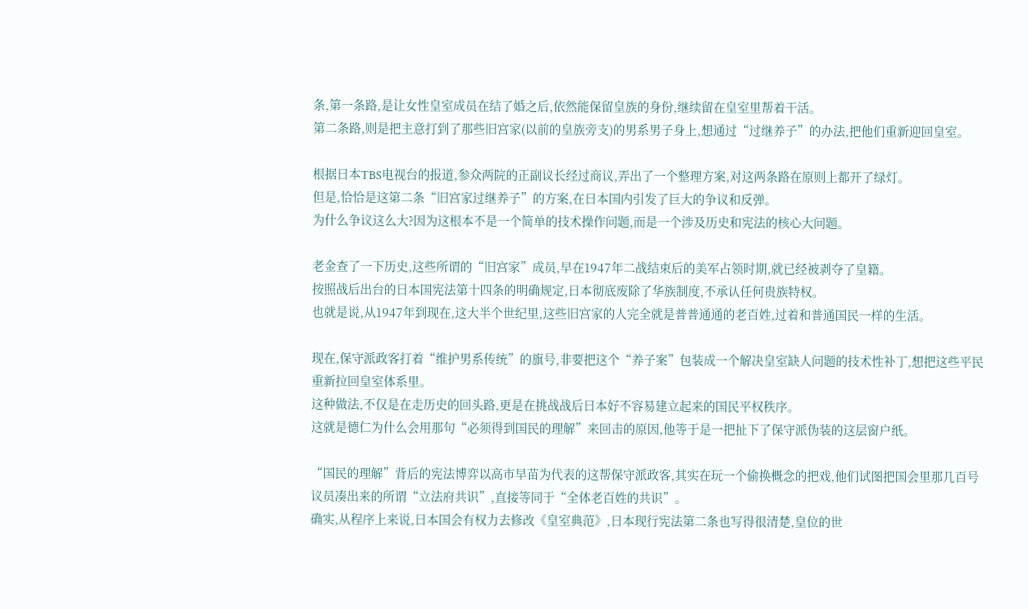条,第一条路,是让女性皇室成员在结了婚之后,依然能保留皇族的身份,继续留在皇室里帮着干活。
第二条路,则是把主意打到了那些旧宫家(以前的皇族旁支)的男系男子身上,想通过“过继养子”的办法,把他们重新迎回皇室。

根据日本TBS电视台的报道,参众两院的正副议长经过商议,弄出了一个整理方案,对这两条路在原则上都开了绿灯。
但是,恰恰是这第二条“旧宫家过继养子”的方案,在日本国内引发了巨大的争议和反弹。
为什么争议这么大?因为这根本不是一个简单的技术操作问题,而是一个涉及历史和宪法的核心大问题。

老金查了一下历史,这些所谓的“旧宫家”成员,早在1947年二战结束后的美军占领时期,就已经被剥夺了皇籍。
按照战后出台的日本国宪法第十四条的明确规定,日本彻底废除了华族制度,不承认任何贵族特权。
也就是说,从1947年到现在,这大半个世纪里,这些旧宫家的人完全就是普普通通的老百姓,过着和普通国民一样的生活。

现在,保守派政客打着“维护男系传统”的旗号,非要把这个“养子案”包装成一个解决皇室缺人问题的技术性补丁,想把这些平民重新拉回皇室体系里。
这种做法,不仅是在走历史的回头路,更是在挑战战后日本好不容易建立起来的国民平权秩序。
这就是德仁为什么会用那句“必须得到国民的理解”来回击的原因,他等于是一把扯下了保守派伪装的这层窗户纸。

“国民的理解”背后的宪法博弈以高市早苗为代表的这帮保守派政客,其实在玩一个偷换概念的把戏,他们试图把国会里那几百号议员凑出来的所谓“立法府共识”,直接等同于“全体老百姓的共识”。
确实,从程序上来说,日本国会有权力去修改《皇室典范》,日本现行宪法第二条也写得很清楚,皇位的世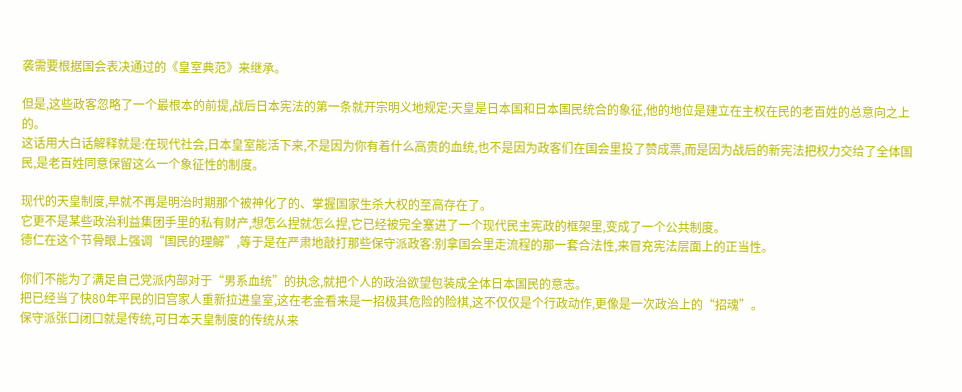袭需要根据国会表决通过的《皇室典范》来继承。

但是,这些政客忽略了一个最根本的前提,战后日本宪法的第一条就开宗明义地规定:天皇是日本国和日本国民统合的象征,他的地位是建立在主权在民的老百姓的总意向之上的。
这话用大白话解释就是:在现代社会,日本皇室能活下来,不是因为你有着什么高贵的血统,也不是因为政客们在国会里投了赞成票,而是因为战后的新宪法把权力交给了全体国民,是老百姓同意保留这么一个象征性的制度。

现代的天皇制度,早就不再是明治时期那个被神化了的、掌握国家生杀大权的至高存在了。
它更不是某些政治利益集团手里的私有财产,想怎么捏就怎么捏,它已经被完全塞进了一个现代民主宪政的框架里,变成了一个公共制度。
德仁在这个节骨眼上强调“国民的理解”,等于是在严肃地敲打那些保守派政客:别拿国会里走流程的那一套合法性,来冒充宪法层面上的正当性。

你们不能为了满足自己党派内部对于“男系血统”的执念,就把个人的政治欲望包装成全体日本国民的意志。
把已经当了快80年平民的旧宫家人重新拉进皇室,这在老金看来是一招极其危险的险棋,这不仅仅是个行政动作,更像是一次政治上的“招魂”。
保守派张口闭口就是传统,可日本天皇制度的传统从来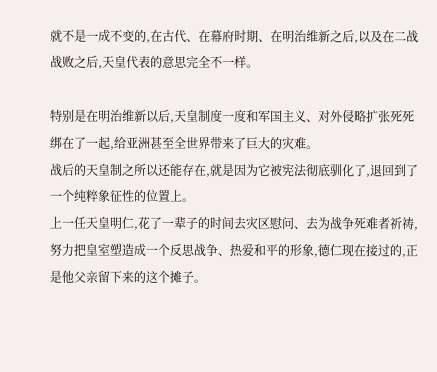就不是一成不变的,在古代、在幕府时期、在明治维新之后,以及在二战战败之后,天皇代表的意思完全不一样。

特别是在明治维新以后,天皇制度一度和军国主义、对外侵略扩张死死绑在了一起,给亚洲甚至全世界带来了巨大的灾难。
战后的天皇制之所以还能存在,就是因为它被宪法彻底驯化了,退回到了一个纯粹象征性的位置上。
上一任天皇明仁,花了一辈子的时间去灾区慰问、去为战争死难者祈祷,努力把皇室塑造成一个反思战争、热爱和平的形象,德仁现在接过的,正是他父亲留下来的这个摊子。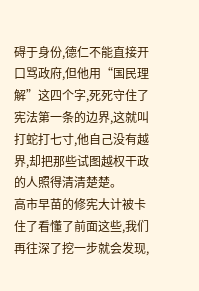碍于身份,德仁不能直接开口骂政府,但他用“国民理解”这四个字,死死守住了宪法第一条的边界,这就叫打蛇打七寸,他自己没有越界,却把那些试图越权干政的人照得清清楚楚。
高市早苗的修宪大计被卡住了看懂了前面这些,我们再往深了挖一步就会发现,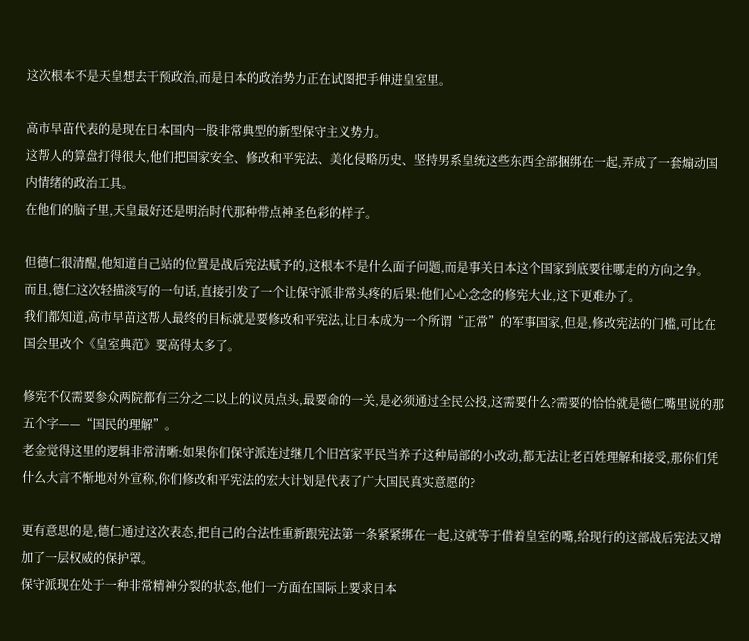这次根本不是天皇想去干预政治,而是日本的政治势力正在试图把手伸进皇室里。

高市早苗代表的是现在日本国内一股非常典型的新型保守主义势力。
这帮人的算盘打得很大,他们把国家安全、修改和平宪法、美化侵略历史、坚持男系皇统这些东西全部捆绑在一起,弄成了一套煽动国内情绪的政治工具。
在他们的脑子里,天皇最好还是明治时代那种带点神圣色彩的样子。

但德仁很清醒,他知道自己站的位置是战后宪法赋予的,这根本不是什么面子问题,而是事关日本这个国家到底要往哪走的方向之争。
而且,德仁这次轻描淡写的一句话,直接引发了一个让保守派非常头疼的后果:他们心心念念的修宪大业,这下更难办了。
我们都知道,高市早苗这帮人最终的目标就是要修改和平宪法,让日本成为一个所谓“正常”的军事国家,但是,修改宪法的门槛,可比在国会里改个《皇室典范》要高得太多了。

修宪不仅需要参众两院都有三分之二以上的议员点头,最要命的一关,是必须通过全民公投,这需要什么?需要的恰恰就是德仁嘴里说的那五个字——“国民的理解”。
老金觉得这里的逻辑非常清晰:如果你们保守派连过继几个旧宫家平民当养子这种局部的小改动,都无法让老百姓理解和接受,那你们凭什么大言不惭地对外宣称,你们修改和平宪法的宏大计划是代表了广大国民真实意愿的?

更有意思的是,德仁通过这次表态,把自己的合法性重新跟宪法第一条紧紧绑在一起,这就等于借着皇室的嘴,给现行的这部战后宪法又增加了一层权威的保护罩。
保守派现在处于一种非常精神分裂的状态,他们一方面在国际上要求日本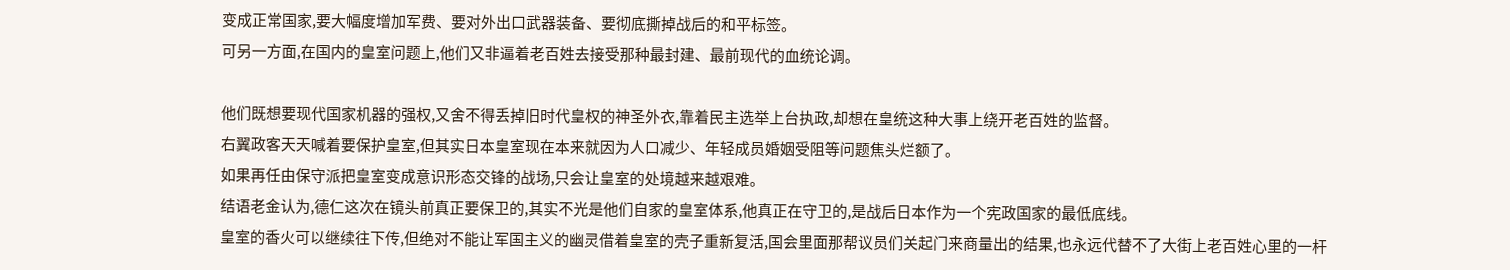变成正常国家,要大幅度增加军费、要对外出口武器装备、要彻底撕掉战后的和平标签。
可另一方面,在国内的皇室问题上,他们又非逼着老百姓去接受那种最封建、最前现代的血统论调。

他们既想要现代国家机器的强权,又舍不得丢掉旧时代皇权的神圣外衣,靠着民主选举上台执政,却想在皇统这种大事上绕开老百姓的监督。
右翼政客天天喊着要保护皇室,但其实日本皇室现在本来就因为人口减少、年轻成员婚姻受阻等问题焦头烂额了。
如果再任由保守派把皇室变成意识形态交锋的战场,只会让皇室的处境越来越艰难。
结语老金认为,德仁这次在镜头前真正要保卫的,其实不光是他们自家的皇室体系,他真正在守卫的,是战后日本作为一个宪政国家的最低底线。
皇室的香火可以继续往下传,但绝对不能让军国主义的幽灵借着皇室的壳子重新复活,国会里面那帮议员们关起门来商量出的结果,也永远代替不了大街上老百姓心里的一杆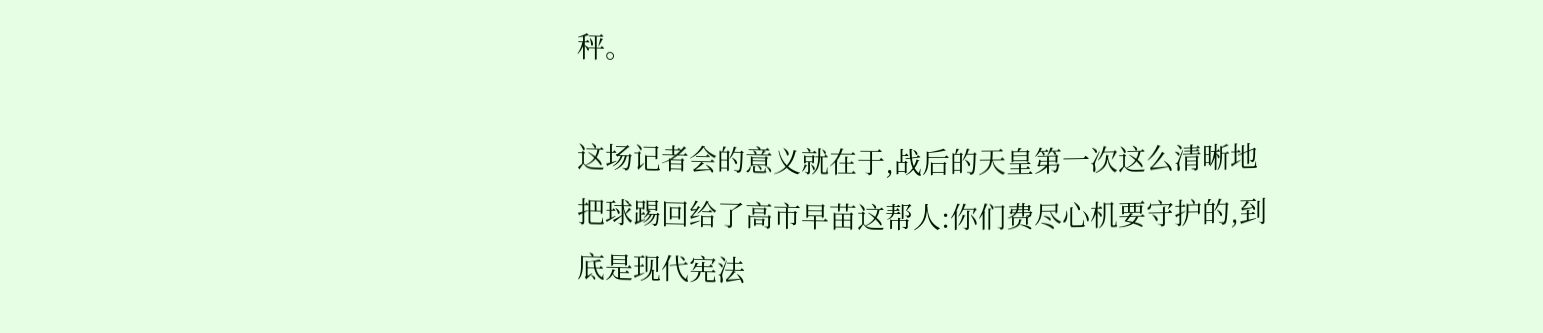秤。

这场记者会的意义就在于,战后的天皇第一次这么清晰地把球踢回给了高市早苗这帮人:你们费尽心机要守护的,到底是现代宪法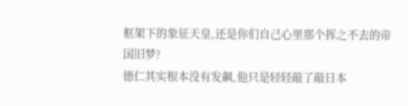框架下的象征天皇,还是你们自己心里那个挥之不去的帝国旧梦?
德仁其实根本没有发飙,他只是轻轻敲了敲日本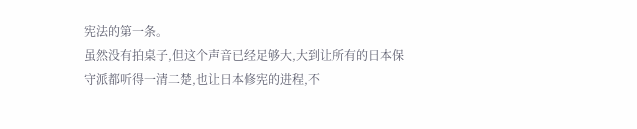宪法的第一条。
虽然没有拍桌子,但这个声音已经足够大,大到让所有的日本保守派都听得一清二楚,也让日本修宪的进程,不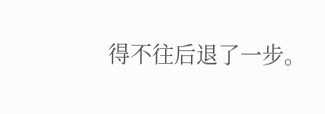得不往后退了一步。